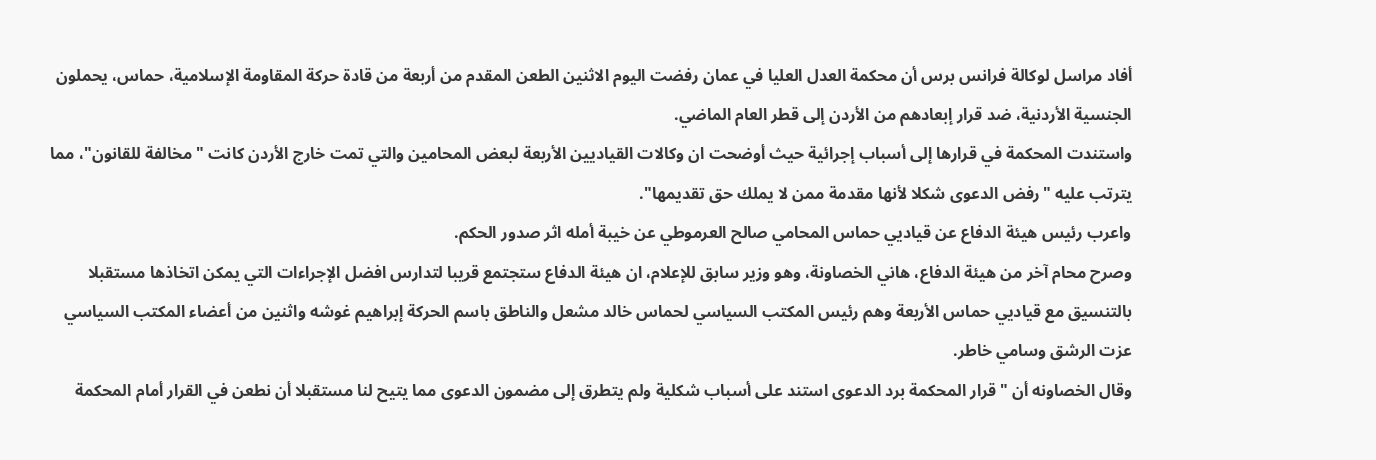أفاد مراسل لوكالة فرانس برس أن محكمة العدل العليا في عمان رفضت اليوم الاثنين الطعن المقدم من أربعة من قادة حركة المقاومة الإسلامية، حماس، يحملون الجنسية الأردنية، ضد قرار إبعادهم من الأردن إلى قطر العام الماضي.
واستندت المحكمة في قرارها إلى أسباب إجرائية حيث أوضحت ان وكالات القياديين الأربعة لبعض المحامين والتي تمت خارج الأردن كانت "مخالفة للقانون"، مما يترتب عليه "رفض الدعوى شكلا لأنها مقدمة ممن لا يملك حق تقديمها".
واعرب رئيس هيئة الدفاع عن قياديي حماس المحامي صالح العرموطي عن خيبة أمله اثر صدور الحكم.
وصرح محام آخر من هيئة الدفاع، هاني الخصاونة، وهو وزير سابق للإعلام، ان هيئة الدفاع ستجتمع قريبا لتدارس افضل الإجراءات التي يمكن اتخاذها مستقبلا بالتنسيق مع قياديي حماس الأربعة وهم رئيس المكتب السياسي لحماس خالد مشعل والناطق باسم الحركة إبراهيم غوشه واثنين من أعضاء المكتب السياسي عزت الرشق وسامي خاطر.
وقال الخصاونه أن "قرار المحكمة برد الدعوى استند على أسباب شكلية ولم يتطرق إلى مضمون الدعوى مما يتيح لنا مستقبلا أن نطعن في القرار أمام المحكمة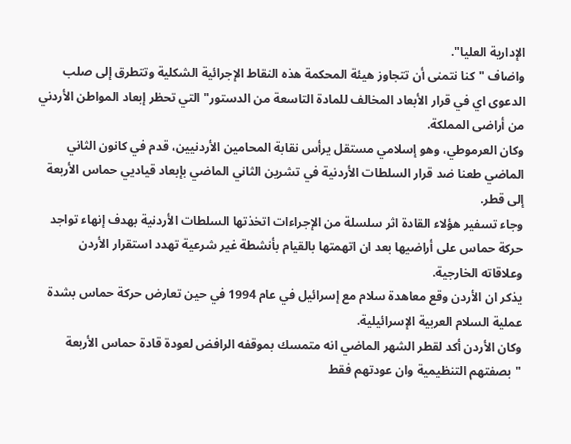الإدارية العليا".
واضاف "كنا نتمنى أن تتجاوز هيئة المحكمة هذه النقاط الإجرائية الشكلية وتتطرق إلى صلب الدعوى اي في قرار الأبعاد المخالف للمادة التاسعة من الدستور" التي تحظر إبعاد المواطن الأردني من أراضى المملكة.
وكان العرموطي، وهو إسلامي مستقل يرأس نقابة المحامين الأردنيين، قدم في كانون الثاني الماضي طعنا ضد قرار السلطات الأردنية في تشرين الثاني الماضي بإبعاد قياديي حماس الأربعة إلى قطر.
وجاء تسفير هؤلاء القادة اثر سلسلة من الإجراءات اتخذتها السلطات الأردنية بهدف إنهاء تواجد حركة حماس على أراضيها بعد ان اتهمتها بالقيام بأنشطة غير شرعية تهدد استقرار الأردن وعلاقاته الخارجية.
يذكر ان الأردن وقع معاهدة سلام مع إسرائيل في عام 1994 في حين تعارض حركة حماس بشدة عملية السلام العربية الإسرائيلية.
وكان الأردن أكد لقطر الشهر الماضي انه متمسك بموقفه الرافض لعودة قادة حماس الأربعة "بصفتهم التنظيمية وان عودتهم فقط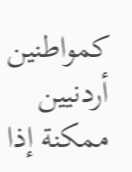كمواطنين أردنيين ممكنة إذا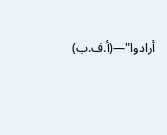أرادوا"—(أ.ف.ب)